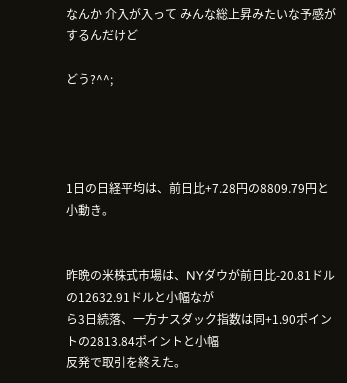なんか 介入が入って みんな総上昇みたいな予感がするんだけど

どう?^^;




1日の日経平均は、前日比+7.28円の8809.79円と小動き。


昨晩の米株式市場は、NYダウが前日比-20.81ドルの12632.91ドルと小幅なが
ら3日続落、一方ナスダック指数は同+1.90ポイントの2813.84ポイントと小幅
反発で取引を終えた。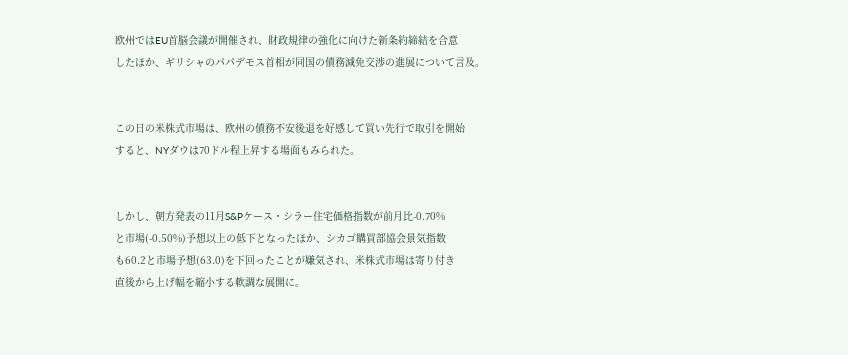欧州ではEU首脳会議が開催され、財政規律の強化に向けた新条約締結を合意
したほか、ギリシャのパパデモス首相が同国の債務減免交渉の進展について言及。


この日の米株式市場は、欧州の債務不安後退を好感して買い先行で取引を開始
すると、NYダウは70ドル程上昇する場面もみられた。


しかし、朝方発表の11月S&Pケース・シラー住宅価格指数が前月比-0.70%
と市場(-0.50%)予想以上の低下となったほか、シカゴ購買部協会景気指数
も60.2と市場予想(63.0)を下回ったことが嫌気され、米株式市場は寄り付き
直後から上げ幅を縮小する軟調な展開に。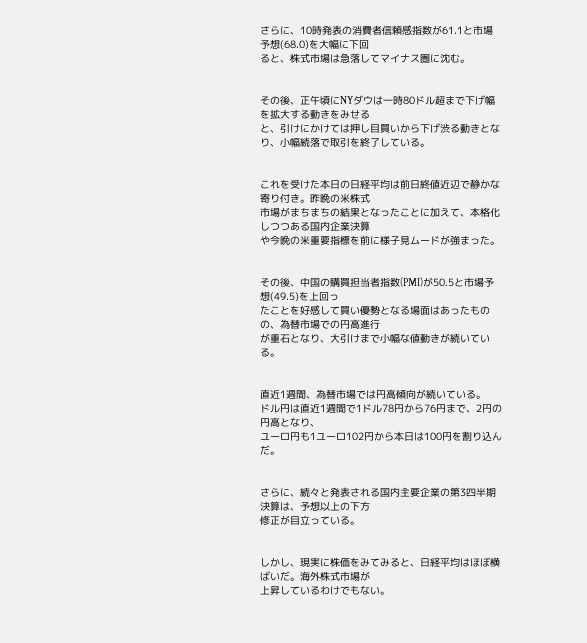さらに、10時発表の消費者信頼感指数が61.1と市場予想(68.0)を大幅に下回
ると、株式市場は急落してマイナス圏に沈む。


その後、正午頃にNYダウは一時80ドル超まで下げ幅を拡大する動きをみせる
と、引けにかけては押し目買いから下げ渋る動きとなり、小幅続落で取引を終了している。


これを受けた本日の日経平均は前日終値近辺で静かな寄り付き。昨晩の米株式
市場がまちまちの結果となったことに加えて、本格化しつつある国内企業決算
や今晩の米重要指標を前に様子見ムードが強まった。


その後、中国の購買担当者指数(PMI)が50.5と市場予想(49.5)を上回っ
たことを好感して買い優勢となる場面はあったものの、為替市場での円高進行
が重石となり、大引けまで小幅な値動きが続いている。


直近1週間、為替市場では円高傾向が続いている。
ドル円は直近1週間で1ドル78円から76円まで、2円の円高となり、
ユーロ円も1ユーロ102円から本日は100円を割り込んだ。


さらに、続々と発表される国内主要企業の第3四半期決算は、予想以上の下方
修正が目立っている。


しかし、現実に株価をみてみると、日経平均はほぼ横ばいだ。海外株式市場が
上昇しているわけでもない。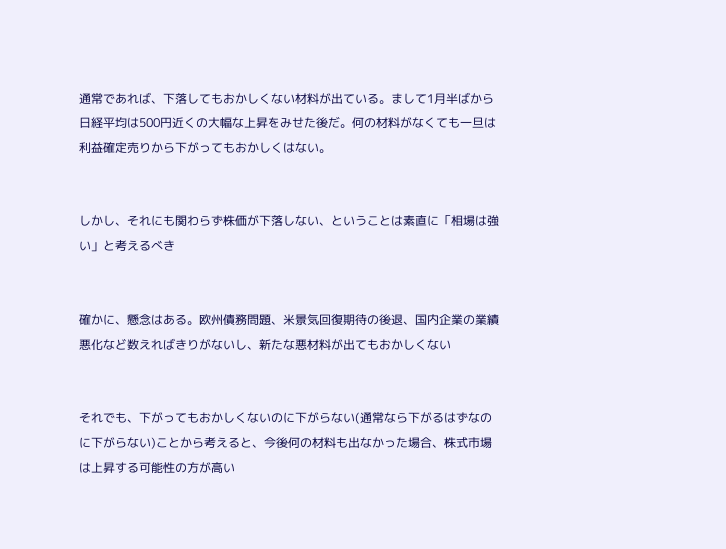通常であれば、下落してもおかしくない材料が出ている。まして1月半ばから
日経平均は500円近くの大幅な上昇をみせた後だ。何の材料がなくても一旦は
利益確定売りから下がってもおかしくはない。


しかし、それにも関わらず株価が下落しない、ということは素直に「相場は強
い」と考えるべき


確かに、懸念はある。欧州債務問題、米景気回復期待の後退、国内企業の業績
悪化など数えればきりがないし、新たな悪材料が出てもおかしくない


それでも、下がってもおかしくないのに下がらない(通常なら下がるはずなの
に下がらない)ことから考えると、今後何の材料も出なかった場合、株式市場
は上昇する可能性の方が高い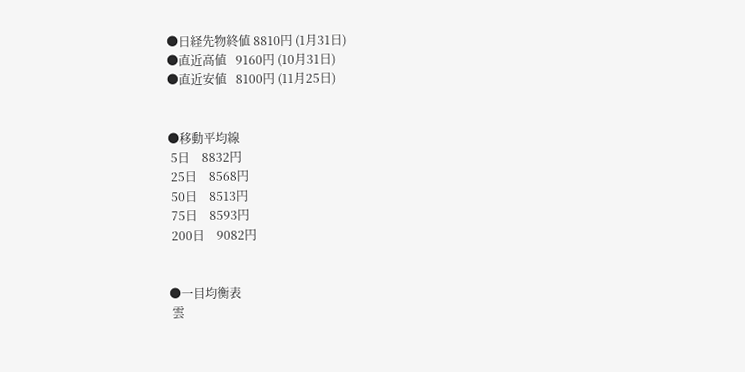●日経先物終値 8810円 (1月31日)
●直近高値   9160円 (10月31日)
●直近安値   8100円 (11月25日)


●移動平均線
 5日    8832円
 25日    8568円
 50日    8513円
 75日    8593円
 200日    9082円


●一目均衡表
 雲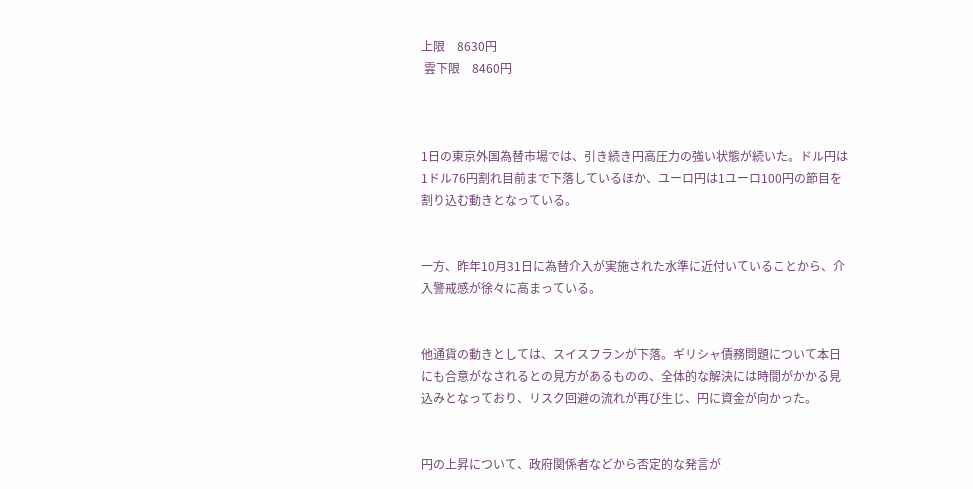上限    8630円
 雲下限    8460円



1日の東京外国為替市場では、引き続き円高圧力の強い状態が続いた。ドル円は
1ドル76円割れ目前まで下落しているほか、ユーロ円は1ユーロ100円の節目を
割り込む動きとなっている。


一方、昨年10月31日に為替介入が実施された水準に近付いていることから、介
入警戒感が徐々に高まっている。


他通貨の動きとしては、スイスフランが下落。ギリシャ債務問題について本日
にも合意がなされるとの見方があるものの、全体的な解決には時間がかかる見
込みとなっており、リスク回避の流れが再び生じ、円に資金が向かった。


円の上昇について、政府関係者などから否定的な発言が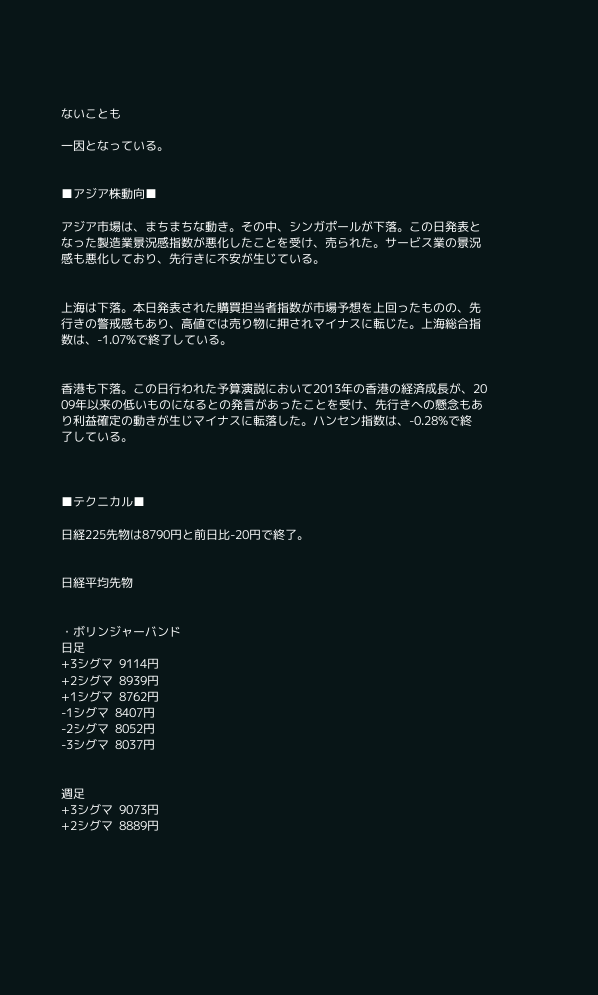ないことも

一因となっている。


■アジア株動向■

アジア市場は、まちまちな動き。その中、シンガポールが下落。この日発表と
なった製造業景況感指数が悪化したことを受け、売られた。サービス業の景況
感も悪化しており、先行きに不安が生じている。


上海は下落。本日発表された購買担当者指数が市場予想を上回ったものの、先
行きの警戒感もあり、高値では売り物に押されマイナスに転じた。上海総合指
数は、-1.07%で終了している。


香港も下落。この日行われた予算演説において2013年の香港の経済成長が、20
09年以来の低いものになるとの発言があったことを受け、先行きへの懸念もあ
り利益確定の動きが生じマイナスに転落した。ハンセン指数は、-0.28%で終
了している。



■テクニカル■

日経225先物は8790円と前日比-20円で終了。


日経平均先物


・ボリンジャーバンド
日足
+3シグマ  9114円
+2シグマ  8939円
+1シグマ  8762円
-1シグマ  8407円
-2シグマ  8052円
-3シグマ  8037円


週足
+3シグマ  9073円
+2シグマ  8889円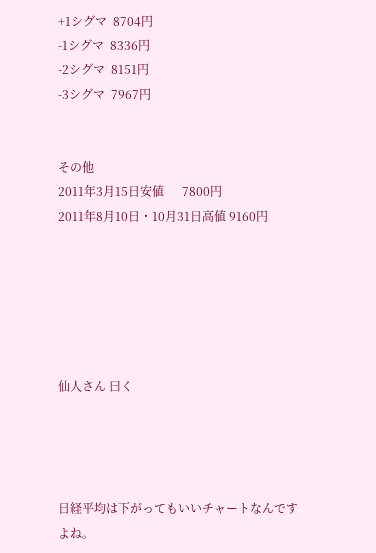+1シグマ  8704円
-1シグマ  8336円
-2シグマ  8151円
-3シグマ  7967円


その他
2011年3月15日安値      7800円
2011年8月10日・10月31日高値 9160円






仙人さん 曰く




日経平均は下がってもいいチャートなんですよね。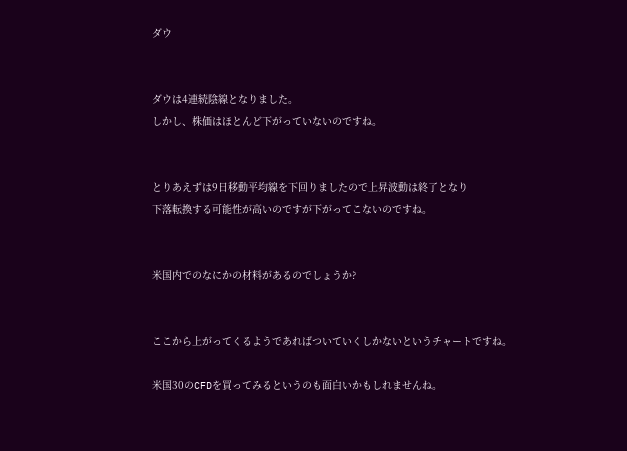ダウ


ダウは4連続陰線となりました。
しかし、株価はほとんど下がっていないのですね。


とりあえずは9日移動平均線を下回りましたので上昇波動は終了となり
下落転換する可能性が高いのですが下がってこないのですね。


米国内でのなにかの材料があるのでしょうか?


ここから上がってくるようであればついていくしかないというチャートですね。

米国30のCFDを買ってみるというのも面白いかもしれませんね。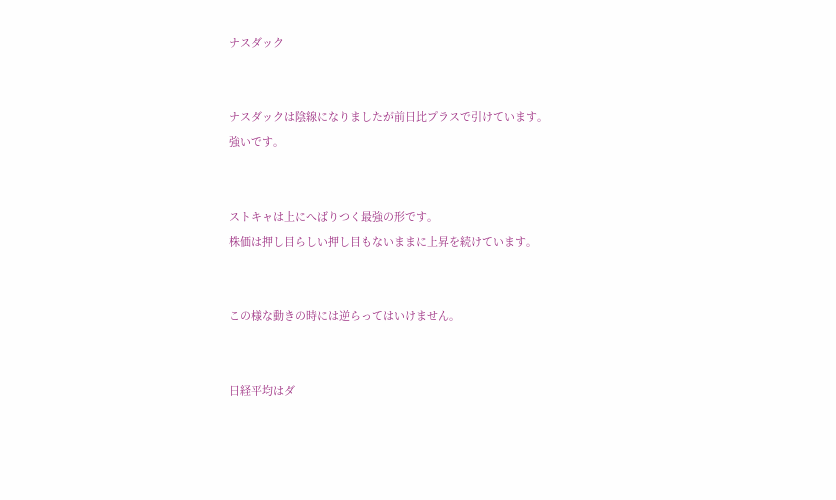ナスダック


ナスダックは陰線になりましたが前日比プラスで引けています。
強いです。


ストキャは上にへばりつく最強の形です。
株価は押し目らしい押し目もないままに上昇を続けています。


この様な動きの時には逆らってはいけません。


日経平均はダ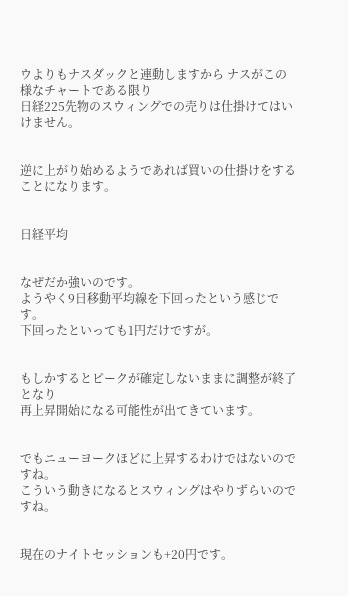ウよりもナスダックと連動しますから ナスがこの様なチャートである限り
日経225先物のスウィングでの売りは仕掛けてはいけません。


逆に上がり始めるようであれば買いの仕掛けをすることになります。


日経平均


なぜだか強いのです。
ようやく9日移動平均線を下回ったという感じです。
下回ったといっても1円だけですが。


もしかするとピークが確定しないままに調整が終了となり
再上昇開始になる可能性が出てきています。


でもニューヨークほどに上昇するわけではないのですね。
こういう動きになるとスウィングはやりずらいのですね。


現在のナイトセッションも+20円です。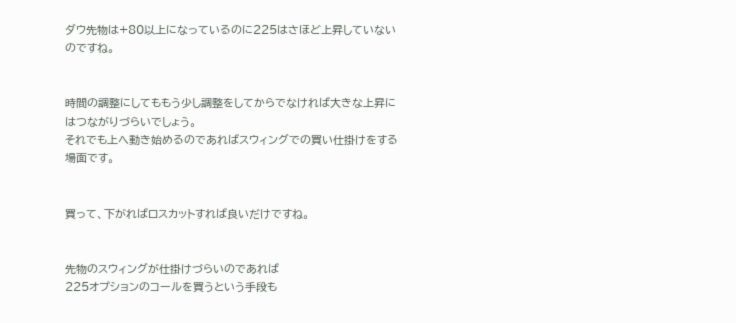ダウ先物は+80以上になっているのに225はさほど上昇していないのですね。


時間の調整にしてももう少し調整をしてからでなければ大きな上昇にはつながりづらいでしょう。
それでも上へ動き始めるのであればスウィングでの買い仕掛けをする場面です。


買って、下がればロスカットすれば良いだけですね。


先物のスウィングが仕掛けづらいのであれば
225オプションのコールを買うという手段も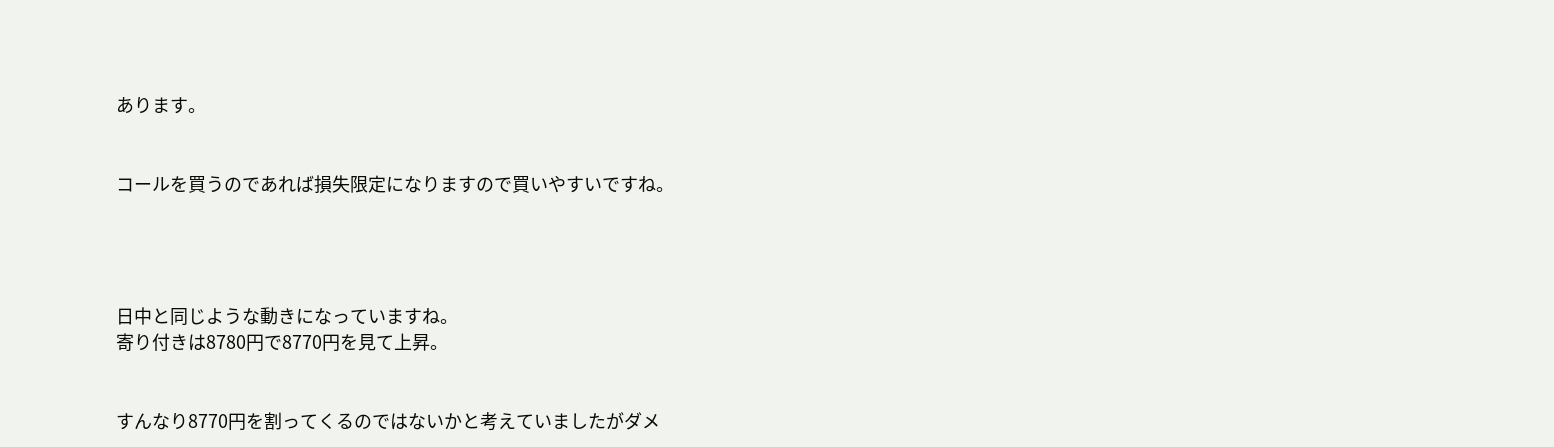あります。


コールを買うのであれば損失限定になりますので買いやすいですね。




日中と同じような動きになっていますね。
寄り付きは8780円で8770円を見て上昇。


すんなり8770円を割ってくるのではないかと考えていましたがダメ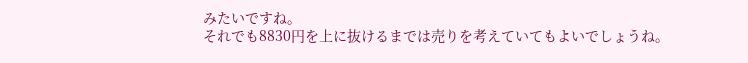みたいですね。
それでも8830円を上に抜けるまでは売りを考えていてもよいでしょうね。